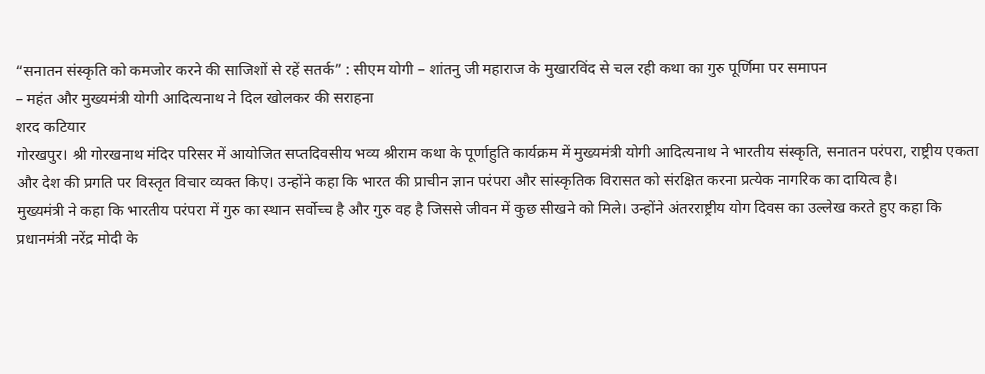“सनातन संस्कृति को कमजोर करने की साजिशों से रहें सतर्क” : सीएम योगी – शांतनु जी महाराज के मुखारविंद से चल रही कथा का गुरु पूर्णिमा पर समापन
– महंत और मुख्यमंत्री योगी आदित्यनाथ ने दिल खोलकर की सराहना
शरद कटियार
गोरखपुर। श्री गोरखनाथ मंदिर परिसर में आयोजित सप्तदिवसीय भव्य श्रीराम कथा के पूर्णाहुति कार्यक्रम में मुख्यमंत्री योगी आदित्यनाथ ने भारतीय संस्कृति, सनातन परंपरा, राष्ट्रीय एकता और देश की प्रगति पर विस्तृत विचार व्यक्त किए। उन्होंने कहा कि भारत की प्राचीन ज्ञान परंपरा और सांस्कृतिक विरासत को संरक्षित करना प्रत्येक नागरिक का दायित्व है।
मुख्यमंत्री ने कहा कि भारतीय परंपरा में गुरु का स्थान सर्वोच्च है और गुरु वह है जिससे जीवन में कुछ सीखने को मिले। उन्होंने अंतरराष्ट्रीय योग दिवस का उल्लेख करते हुए कहा कि प्रधानमंत्री नरेंद्र मोदी के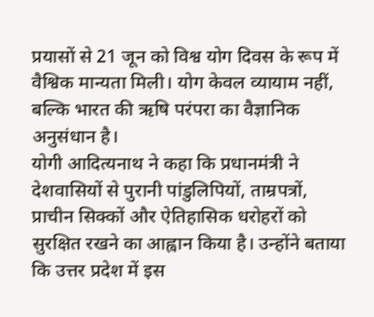प्रयासों से 21 जून को विश्व योग दिवस के रूप में वैश्विक मान्यता मिली। योग केवल व्यायाम नहीं, बल्कि भारत की ऋषि परंपरा का वैज्ञानिक अनुसंधान है।
योगी आदित्यनाथ ने कहा कि प्रधानमंत्री ने देशवासियों से पुरानी पांडुलिपियों, ताम्रपत्रों, प्राचीन सिक्कों और ऐतिहासिक धरोहरों को सुरक्षित रखने का आह्वान किया है। उन्होंने बताया कि उत्तर प्रदेश में इस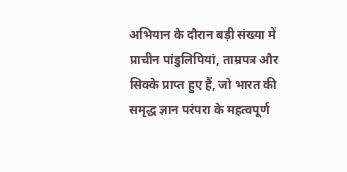अभियान के दौरान बड़ी संख्या में प्राचीन पांडुलिपियां, ताम्रपत्र और सिक्के प्राप्त हुए हैं, जो भारत की समृद्ध ज्ञान परंपरा के महत्वपूर्ण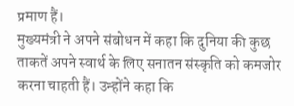प्रमाण हैं।
मुख्यमंत्री ने अपने संबोधन में कहा कि दुनिया की कुछ ताकतें अपने स्वार्थ के लिए सनातन संस्कृति को कमजोर करना चाहती हैं। उन्होंने कहा कि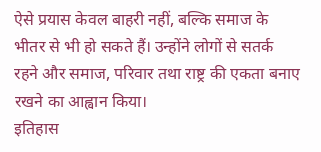ऐसे प्रयास केवल बाहरी नहीं, बल्कि समाज के भीतर से भी हो सकते हैं। उन्होंने लोगों से सतर्क रहने और समाज, परिवार तथा राष्ट्र की एकता बनाए रखने का आह्वान किया।
इतिहास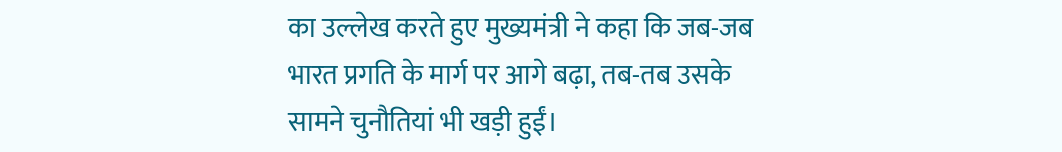का उल्लेख करते हुए मुख्यमंत्री ने कहा कि जब-जब भारत प्रगति के मार्ग पर आगे बढ़ा, तब-तब उसके सामने चुनौतियां भी खड़ी हुईं।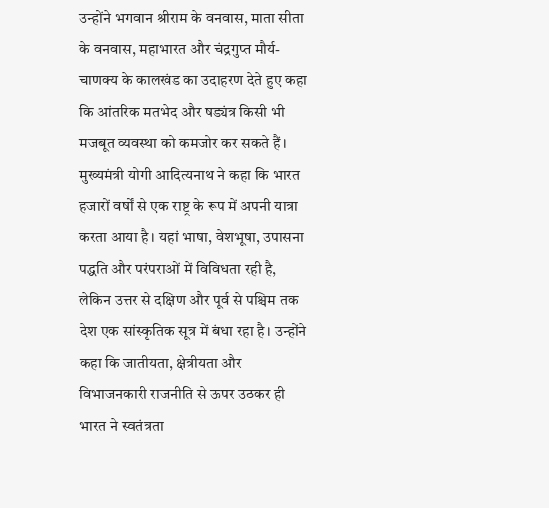उन्होंने भगवान श्रीराम के वनवास, माता सीता के वनवास, महाभारत और चंद्रगुप्त मौर्य-चाणक्य के कालखंड का उदाहरण देते हुए कहा कि आंतरिक मतभेद और षड्यंत्र किसी भी मजबूत व्यवस्था को कमजोर कर सकते हैं।
मुख्यमंत्री योगी आदित्यनाथ ने कहा कि भारत हजारों वर्षों से एक राष्ट्र के रूप में अपनी यात्रा करता आया है। यहां भाषा, वेशभूषा, उपासना पद्धति और परंपराओं में विविधता रही है, लेकिन उत्तर से दक्षिण और पूर्व से पश्चिम तक देश एक सांस्कृतिक सूत्र में बंधा रहा है। उन्होंने कहा कि जातीयता, क्षेत्रीयता और विभाजनकारी राजनीति से ऊपर उठकर ही भारत ने स्वतंत्रता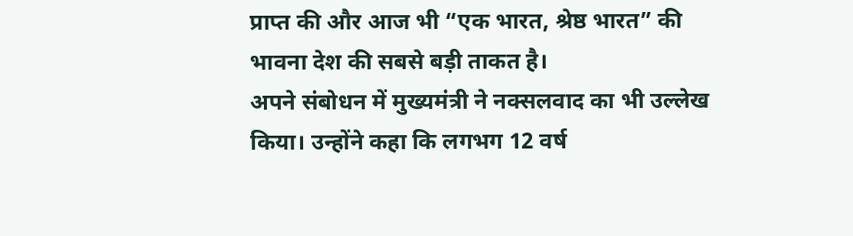प्राप्त की और आज भी “एक भारत, श्रेष्ठ भारत” की भावना देश की सबसे बड़ी ताकत है।
अपने संबोधन में मुख्यमंत्री ने नक्सलवाद का भी उल्लेख किया। उन्होंने कहा कि लगभग 12 वर्ष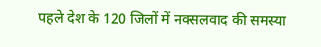पहले देश के 120 जिलों में नक्सलवाद की समस्या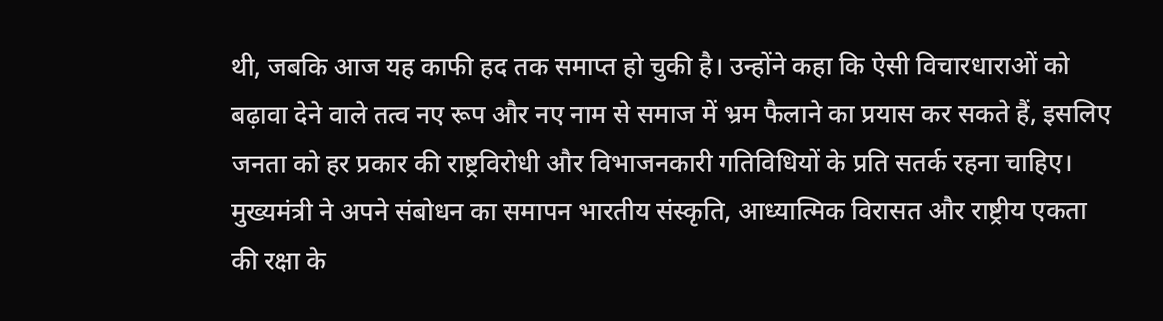थी, जबकि आज यह काफी हद तक समाप्त हो चुकी है। उन्होंने कहा कि ऐसी विचारधाराओं को बढ़ावा देने वाले तत्व नए रूप और नए नाम से समाज में भ्रम फैलाने का प्रयास कर सकते हैं, इसलिए जनता को हर प्रकार की राष्ट्रविरोधी और विभाजनकारी गतिविधियों के प्रति सतर्क रहना चाहिए।
मुख्यमंत्री ने अपने संबोधन का समापन भारतीय संस्कृति, आध्यात्मिक विरासत और राष्ट्रीय एकता की रक्षा के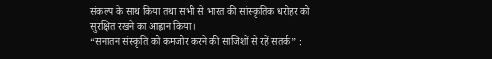संकल्प के साथ किया तथा सभी से भारत की सांस्कृतिक धरोहर को सुरक्षित रखने का आह्वान किया।
“सनातन संस्कृति को कमजोर करने की साजिशों से रहें सतर्क” :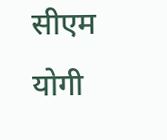सीएम योगी